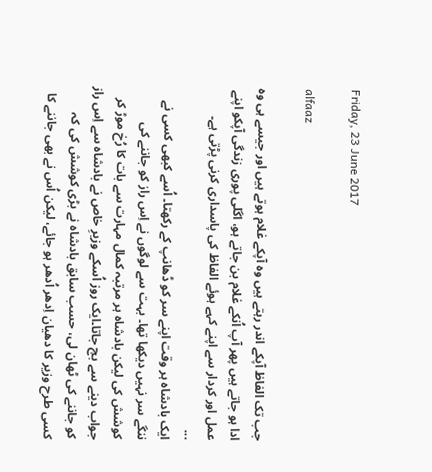Friday, 23 June 2017

alfaaz

جب تک الفاظ آپکے اندر رہتے ہیں وہ آپکے غلام ہوتے ہیں اور جیسے ہی وہ ادا ہو جاتے ہیں پھر آپ اُنکے غلام بن جاتے ہو، اگلی پوری زندگی آپکو اپنے عمل اور کردار سے اپنے کہے ہوئے الفاظ کی پاسداری کرنی پڑتی ہے۔
...
ایک بادشاہ ہر وقت اپنے سر کو ڈھانپ کے رکھتا۔ اُسے کبھی کسی نے ننگے سر نہیں دیکھا تھا۔ بہت سے لوگوں نے اِس راز کو جاننے کی کوشش کی لیکن بادشاہ ہر مرتبہ کمال مہارت سے بات کا رُخ موڑ کر جواب دینے سے بچ جاتا۔ایک روز اُسکے وزیرِ خاص نے بادشاہ سے اِس راز کو جاننے کی ٹھان لی، حسب سابق بادشاہ نے بڑی کوشش کی کہ کسی طرح وزیر کا دھیان اِدھر اُدھر ہو جائے، لیکن اُس نے بھی جاننے کا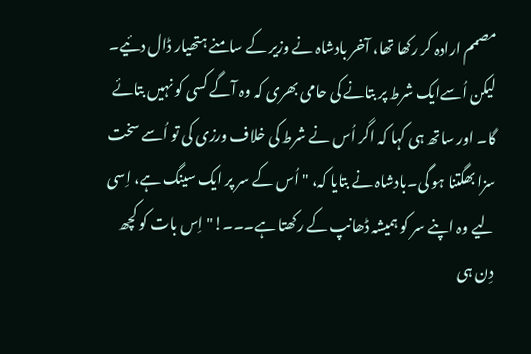مصمم ارادہ کر رکھا تھا، آخر بادشاہ نے وزیر کے سامنے ہتھیار ڈال دئیے۔ لیکن اُسےایک شرط پر بتانے کی حامی بھری کہ وہ آگے کسی کو نہیں بتائے گا۔ اور ساتھ ہی کہا کہ اگر اُس نے شرط کی خلاف ورزی کی تو اُسے سخت سزا بھگتنا ہو گی۔بادشاہ نے بتایا کہ، "اُس کے سر پر ایک سینگ ہے، اِسی لیے وہ اپنے سر کو ہمیشہ ڈھانپ کے رکھتا ہے۔۔۔!" اِس بات کو کچھ دِن ہی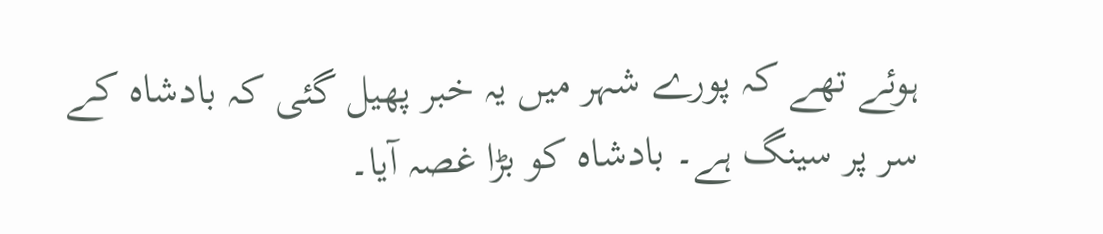ہوئے تھے کہ پورے شہر میں یہ خبر پھیل گئی کہ بادشاہ کے سر پر سینگ ہے۔ بادشاہ کو بڑا غصہ آیا۔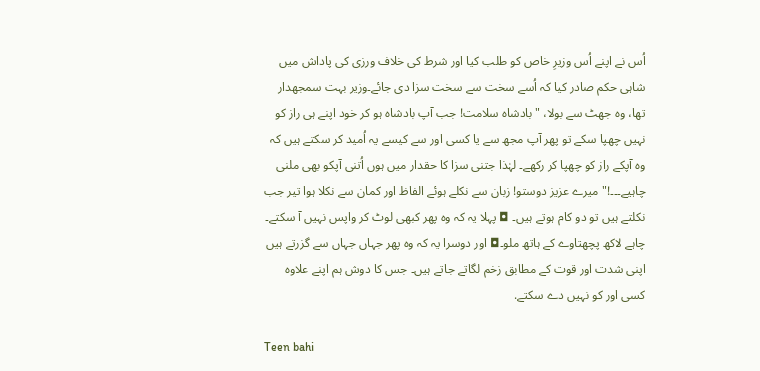اُس نے اپنے اُس وزیرِ خاص کو طلب کیا اور شرط کی خلاف ورزی کی پاداش میں شاہی حکم صادر کیا کہ اُسے سخت سے سخت سزا دی جائے۔وزیر بہت سمجھدار تھا، وہ جھٹ سے بولا، "بادشاہ سلامت! جب آپ بادشاہ ہو کر خود اپنے ہی راز کو نہیں چھپا سکے تو پھر آپ مجھ سے یا کسی اور سے کیسے یہ اُمید کر سکتے ہیں کہ وہ آپکے راز کو چھپا کر رکھے۔ لہٰذا جتنی سزا کا حقدار میں ہوں اُتنی آپکو بھی ملنی چاہیے۔۔۔!" میرے عزیز دوستو! زبان سے نکلے ہوئے الفاظ اور کمان سے نکلا ہوا تیر جب نکلتے ہیں تو دو کام ہوتے ہیں۔ ◘ پہلا یہ کہ وہ پھر کبھی لوٹ کر واپس نہیں آ سکتے۔ چاہے لاکھ پچھتاوے کے ہاتھ ملو۔◘ اور دوسرا یہ کہ وہ پھر جہاں جہاں سے گزرتے ہیں اپنی شدت اور قوت کے مطابق زخم لگاتے جاتے ہیں۔ جس کا دوش ہم اپنے علاوہ کسی اور کو نہیں دے سکتے.

Teen bahi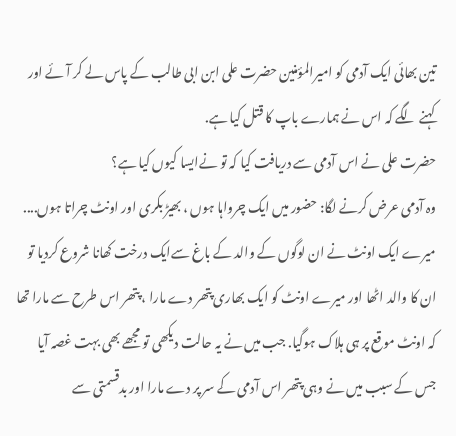تین بھائی ایک آدمی کو امیرالمؤمنین حضرت علی ابن ابی طالب کے پاس لے کر آئے اور کہنے لگے کہ اس نے ہمارے باپ کا قتل کیا ہے.
حضرت علی نے اس آدمی سے دریافت کیا کہ تو نےایسا کیوں کیا ہے؟
وہ آدمی عرض کرنے لگا: حضور میں ایک چرواہا ہوں ، بھیڑ بکری اور اونٹ چراتا ہوں.... میرے ایک اونٹ نے ان لوگوں کے والد کے باغ سےایک درخت کھانا شروع کردیا تو ان کا والد اٹھا اور میرے اونٹ کو ایک بھاری پتھر دے مارا ، پتھر اس طرح سے مارا تھا کہ اونٹ موقع پر ہی ہلاک ہوگیا. جب میں نے یہ حالت دیکھی تو مجھے بھی بہت غصہ آیا جس کے سبب میں نے وہی پتھر اس آدمی کے سر پر دے مارا اور بدقسمتی سے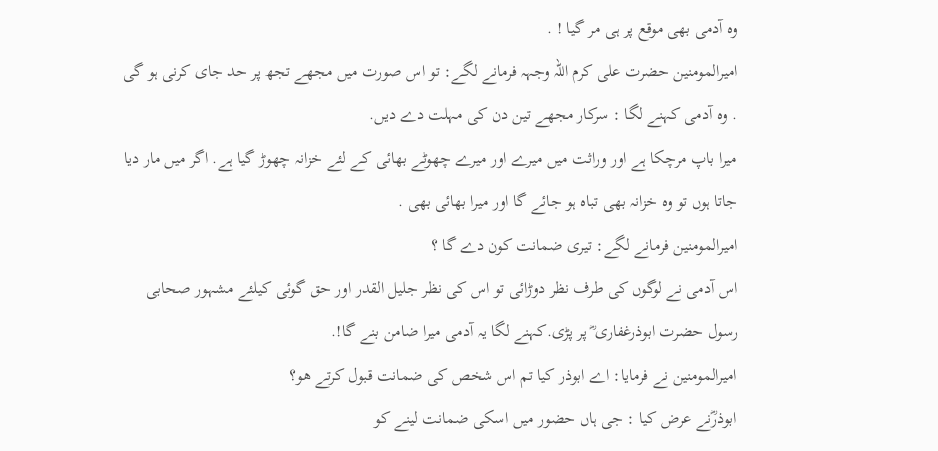وہ آدمی بھی موقع پر ہی مر گیا ! .
امیرالمومنین حضرت علی کرم اللہ وجہہ فرمانے لگے: تو اس صورت میں مجھے تجھ پر حد جای کرنی ہو گی . وہ آدمی کہنے لگا : سرکار مجھے تین دن کی مہلت دے دیں.
میرا باپ مرچکا ہے اور وراثت میں میرے اور میرے چھوٹے بھائی کے لئے خزانہ چھوڑ گیا ہے. اگر میں مار دیا جاتا ہوں تو وہ خزانہ بھی تباہ ہو جائے گا اور میرا بھائی بھی .
اميرالمومنین فرمانے لگے: تیری ضمانت کون دے گا ؟
اس آدمی نے لوگوں کی طرف نظر دوڑائی تو اس کی نظر جلیل القدر اور حق گوئی کیلئے مشہور صحابی رسول حضرت ابوذرغفاری ؓ پر پڑی.کہنے لگا یہ آدمی میرا ضامن بنے گا!.
اميرالمومنين نے فرمایا: اے ابوذر کیا تم اس شخص کی ضمانت قبول کرتے ھو؟
ابوذرؓنے عرض کیا : جی ہاں حضور میں اسکی ضمانت لینے کو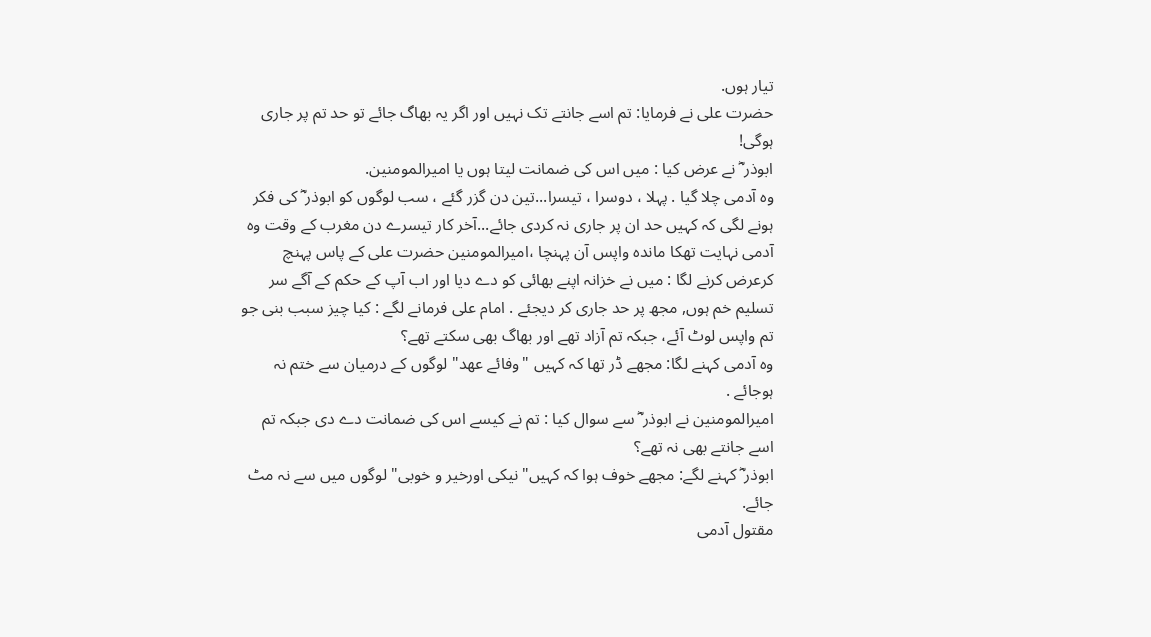تیار ہوں.
حضرت علی نے فرمایا: تم اسے جانتے تک نہیں اور اگر یہ بھاگ جائے تو حد تم پر جاری ہوگی!
ابوذر ؓ نے عرض کیا : میں اس کی ضمانت لیتا ہوں يا اميرالمومنين.
وہ آدمی چلا گیا . پہلا ، دوسرا ، تیسرا...تین دن گزر گئے ، سب لوگوں کو ابوذر ؓ کی فکر ہونے لگی کہ کہیں حد ان پر جاری نہ کردی جائے...آخر کار تیسرے دن مغرب کے وقت وہ آدمی نہایت تھکا ماندہ واپس آن پہنچا ،اميرالمومنين حضرت علی کے پاس پہنچ کرعرض کرنے لگا : میں نے خزانہ اپنے بھائی کو دے دیا اور اب آپ کے حکم کے آگے سر تسلیم خم ہوں, مجھ پر حد جاری کر دیجئے . امام علی فرمانے لگے : کیا چیز سبب بنی جو تم واپس لوٹ آئے، جبکہ تم آزاد تھے اور بھاگ بھی سکتے تھے؟
وہ آدمی کہنے لگا: مجھے ڈر تھا کہ کہیں "وفائے عهد" لوگوں کے درمیان سے ختم نہ ہوجائے .
اميرالمومنين نے ابوذر ؓ سے سوال کیا : تم نے کیسے اس کی ضمانت دے دی جبکہ تم اسے جانتے بھی نہ تھے؟
ابوذر ؓ کہنے لگے: مجھے خوف ہوا کہ کہیں"نیکی اورخیر و خوبی" لوگوں میں سے نہ مٹ جائے.
مقتول آدمی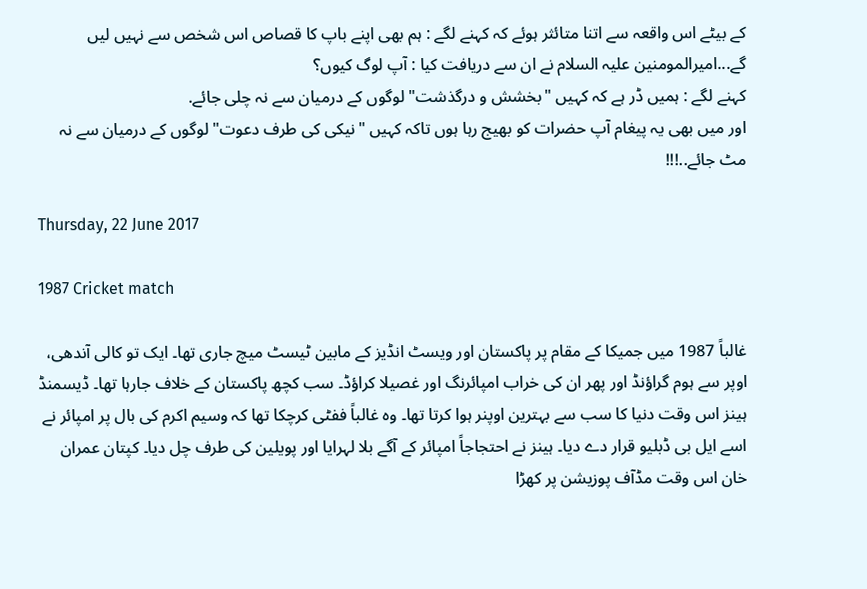کے بیٹے اس واقعہ سے اتنا متائثر ہوئے کہ کہنے لگے : ہم بھی اپنے باپ کا قصاص اس شخص سے نہیں لیں گے...اميرالمومنين علیہ السلام نے ان سے دریافت کیا : آپ لوگ کیوں؟
کہنے لگے : ہمیں ڈر ہے کہ کہیں "بخشش و درگذشت" لوگوں کے درمیان سے نہ چلی جائے.
اور میں بھی یہ پیغام آپ حضرات کو بھیج رہا ہوں تاکہ کہیں "نیکی کی طرف دعوت" لوگوں کے درمیان سے نہ مٹ جائے..!!!

Thursday, 22 June 2017

1987 Cricket match

غالباً 1987 میں جمیکا کے مقام پر پاکستان اور ویسٹ انڈیز کے مابین ٹیسٹ میچ جاری تھا۔ ایک تو کالی آندھی، اوپر سے ہوم گراؤنڈ اور پھر ان کی خراب امپائرنگ اور غصیلا کراؤڈ۔ سب کچھ پاکستان کے خلاف جارہا تھا۔ ڈیسمنڈ ہینز اس وقت دنیا کا سب سے بہترین اوپنر ہوا کرتا تھا۔ وہ غالباً ففٹی کرچکا تھا کہ وسیم اکرم کی بال پر امپائر نے اسے ایل بی ڈبلیو قرار دے دیا۔ ہینز نے احتجاجاً امپائر کے آگے بلا لہرایا اور پویلین کی طرف چل دیا۔ کپتان عمران خان اس وقت مڈآف پوزیشن پر کھڑا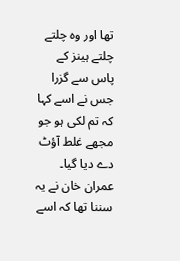تھا اور وہ چلتے چلتے ہینز کے پاس سے گزرا جس نے اسے کہا کہ تم لکی ہو جو مجھے غلط آؤٹ دے دیا گیا۔ عمران خان نے یہ سننا تھا کہ اسے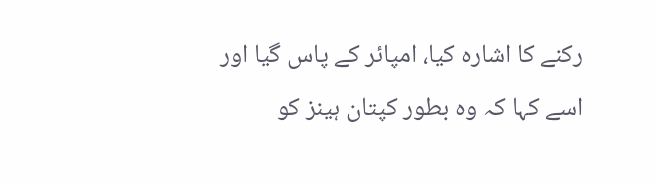رکنے کا اشارہ کیا، امپائر کے پاس گیا اور اسے کہا کہ وہ بطور کپتان ہینز کو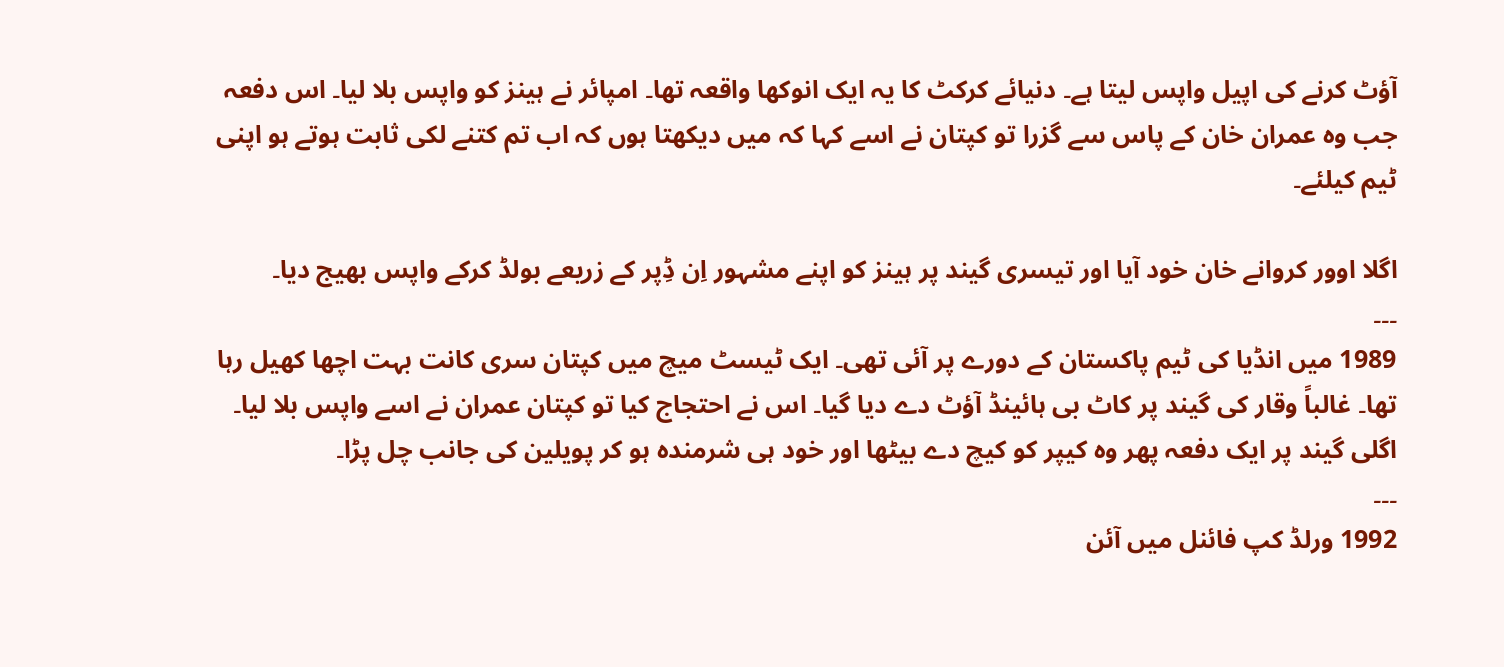آؤٹ کرنے کی اپیل واپس لیتا ہے۔ دنیائے کرکٹ کا یہ ایک انوکھا واقعہ تھا۔ امپائر نے ہینز کو واپس بلا لیا۔ اس دفعہ جب وہ عمران خان کے پاس سے گزرا تو کپتان نے اسے کہا کہ میں دیکھتا ہوں کہ اب تم کتنے لکی ثابت ہوتے ہو اپنی ٹیم کیلئے۔

اگلا اوور کروانے خان خود آیا اور تیسری گیند پر ہینز کو اپنے مشہور اِن ڈِپر کے زریعے بولڈ کرکے واپس بھیج دیا۔
۔۔۔
1989 میں انڈیا کی ٹیم پاکستان کے دورے پر آئی تھی۔ ایک ٹیسٹ میچ میں کپتان سری کانت بہت اچھا کھیل رہا تھا۔ غالباً وقار کی گیند پر کاٹ بی ہائینڈ آؤٹ دے دیا گیا۔ اس نے احتجاج کیا تو کپتان عمران نے اسے واپس بلا لیا۔ اگلی گیند پر ایک دفعہ پھر وہ کیپر کو کیچ دے بیٹھا اور خود ہی شرمندہ ہو کر پویلین کی جانب چل پڑا۔
۔۔۔
1992 ورلڈ کپ فائنل میں آئن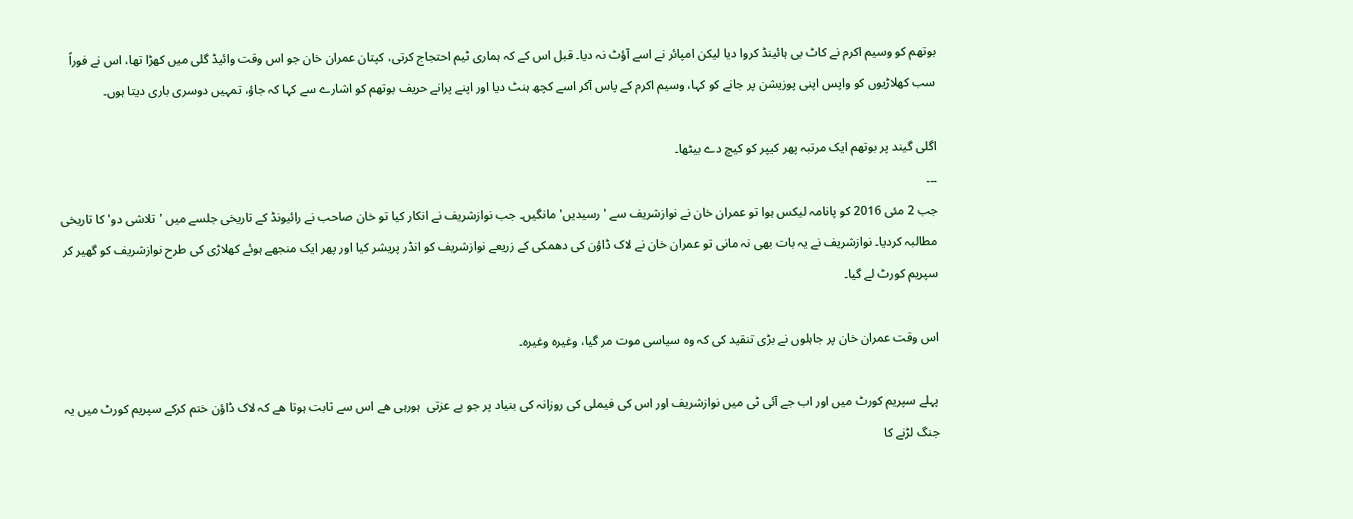بوتھم کو وسیم اکرم نے کاٹ بی ہائینڈ کروا دیا لیکن امپائر نے اسے آؤٹ نہ دیا۔ قبل اس کے کہ ہماری ٹیم احتجاج کرتی، کپتان عمران خان جو اس وقت وائیڈ گلی میں کھڑا تھا، اس نے فوراً سب کھلاڑیوں کو واپس اپنی پوزیشن پر جانے کو کہا، وسیم اکرم کے پاس آکر اسے کچھ ہنٹ دیا اور اپنے پرانے حریف بوتھم کو اشارے سے کہا کہ جاؤ، تمہیں دوسری باری دیتا ہوں۔

اگلی گیند پر بوتھم ایک مرتبہ پھر کیپر کو کیچ دے بیٹھا۔
۔۔۔
جب 2 مئی 2016 کو پانامہ لیکس ہوا تو عمران خان نے نوازشریف سے 'رسیدیں' مانگیں۔ جب نوازشریف نے انکار کیا تو خان صاحب نے رائیونڈ کے تاریخی جلسے میں 'تلاشی دو' کا تاریخی مطالبہ کردیا۔ نوازشریف نے یہ بات بھی نہ مانی تو عمران خان نے لاک ڈاؤن کی دھمکی کے زریعے نوازشریف کو انڈر پریشر کیا اور پھر ایک منجھے ہوئے کھلاڑی کی طرح نوازشریف کو گھیر کر سپریم کورٹ لے گیا۔

اس وقت عمران خان پر جاہلوں نے بڑی تنقید کی کہ وہ سیاسی موت مر گیا، وغیرہ وغیرہ۔

پہلے سپریم کورٹ میں اور اب جے آئی ٹی میں نوازشریف اور اس کی فیملی کی روزانہ کی بنیاد پر جو بے عزتی  ہورہی ھے اس سے ثابت ہوتا ھے کہ لاک ڈاؤن ختم کرکے سپریم کورٹ میں یہ جنگ لڑنے کا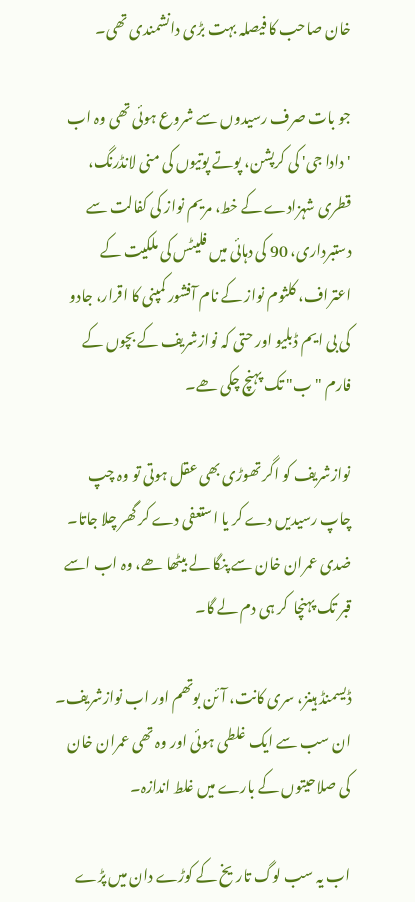خان صاحب کا فیصلہ بہت بڑی دانشمندی تھی۔

جو بات صرف رسیدوں سے شروع ہوئی تھی وہ اب 'دادا جی' کی کرپشن، پوتے پوتیوں کی منی لانڈرنگ، قطری شہزادے کے خط، مریم نواز کی کفالت سے دستبرداری، 90 کی دہائی میں فلیٹس کی ملکیت کے اعتراف، کلثوم نواز کے نام آفشور کمپنی کا اقرار، جادو کی بی ایم ڈبلیو اور حتی کہ نوازشریف کے بچوں کے فارم "ب" تک پہنچ چکی ھے۔

نوازشریف کو اگر تھوڑی بھی عقل ہوتی تو وہ چپ چاپ رسیدیں دے کر یا استعفی دے کر گھر چلا جاتا۔ ضدی عمران خان سے پنگا لے بیٹھا ھے، وہ اب اسے قبر تک پہنچا  کر ہی دم لے گا۔

ڈیسمنڈ ہینز، سری کانت، آئن بوتھم اور اب نوازشریف۔ ان سب سے ایک غلطی ہوئی اور وہ تھی عمران خان کی صلاحیتوں کے بارے میں غلط اندازہ۔

اب یہ سب لوگ تاریخ کے کوڑے دان میں پڑے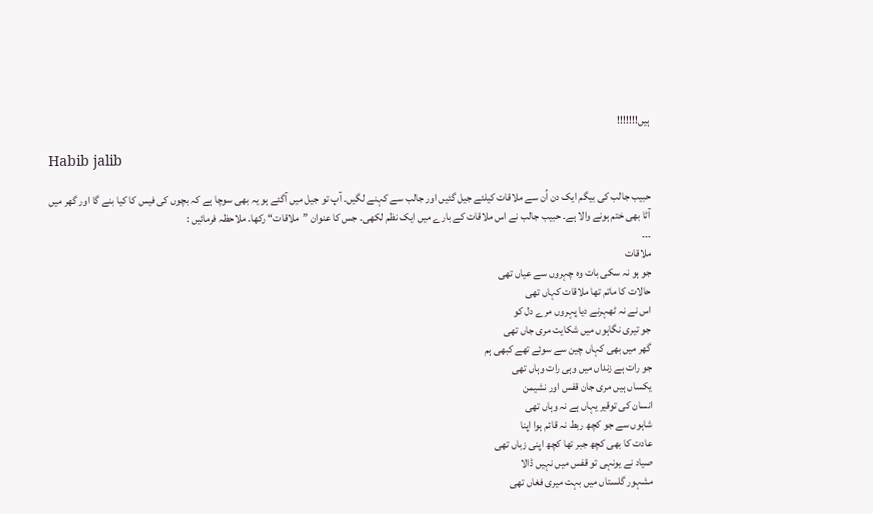ہیں!!!!!!!

Habib jalib

حبیب جالب کی بیگم ایک دن اُن سے ملاقات کیلئے جیل گئیں اور جالب سے کہنے لگیں۔ آپ تو جیل میں آگئے ہو یہ بھی سوچا ہے کہ بچوں کی فیس کا کیا بنے گا اور گھر میں آٹا بھی ختم ہونے والا ہے۔ حبیب جالب نے اس ملاقات کے بارے میں ایک نظم لکھی۔ جس کا عنوان ”ملاقات“ رکھا۔ ملاحظہ فرمائیں :
۔۔۔
ملاقات
جو ہو نہ سکی بات وہ چہروں سے عیاں تھی
حالات کا ماتم تھا ملاقات کہاں تھی
اس نے نہ ٹھہرنے دیا پہروں مرے دل کو
جو تیری نگاہوں میں شکایت مری جاں تھی
گھر میں بھی کہاں چین سے سوئے تھے کبھی ہم
جو رات ہے زنداں میں وہی رات وہاں تھی
یکساں ہیں مری جان قفس اور نشیمن
انسان کی توقیر یہاں ہے نہ وہاں تھی
شاہوں سے جو کچھ ربط نہ قائم ہوا اپنا
عادت کا بھی کچھ جبر تھا کچھ اپنی زباں تھی
صیاد نے یونہی تو قفس میں نہیں ڈالا
مشہور گلستاں میں بہت میری فغاں تھی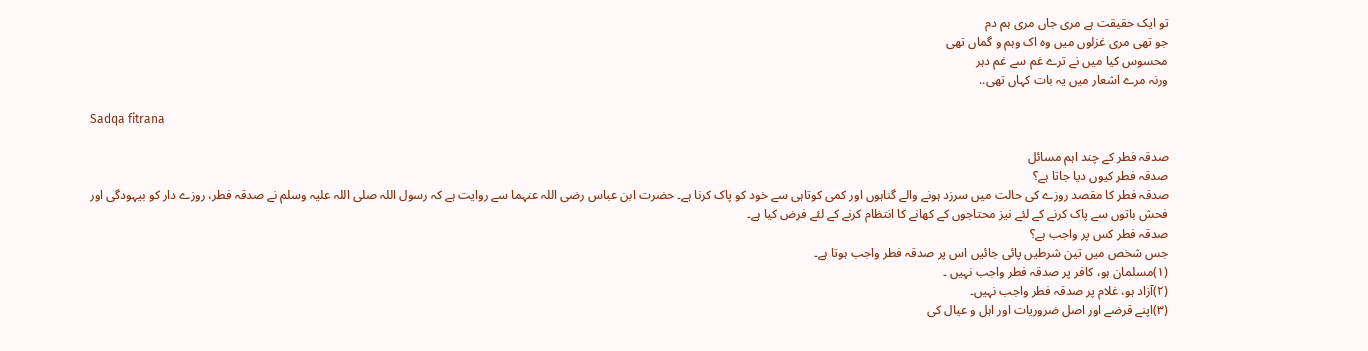تو ایک حقیقت ہے مری جاں مری ہم دم
جو تھی مری غزلوں میں وہ اک وہم و گماں تھی
محسوس کیا میں نے ترے غم سے غم دہر
ورنہ مرے اشعار میں یہ بات کہاں تھی..

Sadqa fitrana

صدقہ فطر کے چند اہم مسائل
صدقہ فطر کیوں دیا جاتا ہے؟
صدقہ فطر کا مقصد روزے کی حالت میں سرزد ہونے والے گناہوں اور کمی کوتاہی سے خود کو پاک کرنا ہے۔ حضرت ابن عباس رضی اللہ عنہما سے روایت ہے کہ رسول اللہ صلی اللہ علیہ وسلم نے صدقہ فطر، روزے دار کو بیہودگی اور فحش باتوں سے پاک کرنے کے لئے نیز محتاجوں کے کھانے کا انتظام کرنے کے لئے فرض کیا ہے۔
صدقہ فطر کس پر واجب ہے؟
جس شخص میں تین شرطیں پائی جائیں اس پر صدقہ فطر واجب ہوتا ہے۔
(۱)مسلمان ہو، کافر پر صدقہ فطر واجب نہیں ۔
(۲)آزاد ہو، غلام پر صدقہ فطر واجب نہیں۔
(۳)اپنے قرضے اور اصل ضروریات اور اہل و عیال کی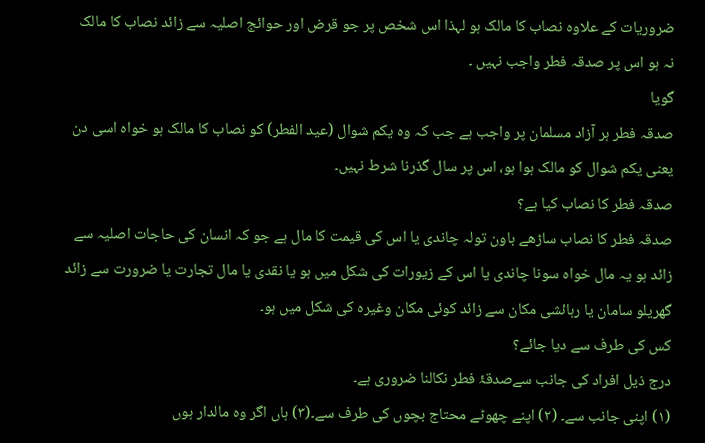ضروریات کے علاوہ نصاب کا مالک ہو لہذا اس شخص پر جو قرض اور حوائج اصلیہ سے زائد نصاب کا مالک نہ ہو اس پر صدقہ فطر واجب نہیں ۔
گویا
صدقہ فطر ہر آزاد مسلمان پر واجب ہے جب کہ وہ یکم شوال (عید الفطر) کو نصاب کا مالک ہو خواہ اسی دن یعنی یکم شوال کو مالک ہوا ہو، اس پر سال گذرنا شرط نہیں۔
صدقہ فطر کا نصاب کیا ہے؟
صدقہ فطر کا نصاب ساڑھے باون تولہ چاندی یا اس کی قیمت کا مال ہے جو کہ انسان کی حاجات اصلیہ سے زائد ہو یہ مال خواہ سونا چاندی یا اس کے زیورات کی شکل میں ہو یا نقدی یا مال تجارت یا ضرورت سے زائد گھریلو سامان یا رہائشی مکان سے زائد کوئی مکان وغیرہ کی شکل میں ہو۔
کس کی طرف سے دیا جائے؟
درج ذیل افراد کی جانب سےصدقۂ فطر نکالنا ضروری ہے۔
(۱) اپنی جانب سے۔ (۲) اپنے چھوٹے محتاج بچوں کی طرف سے۔(۳) ہاں اگر وہ مالدار ہوں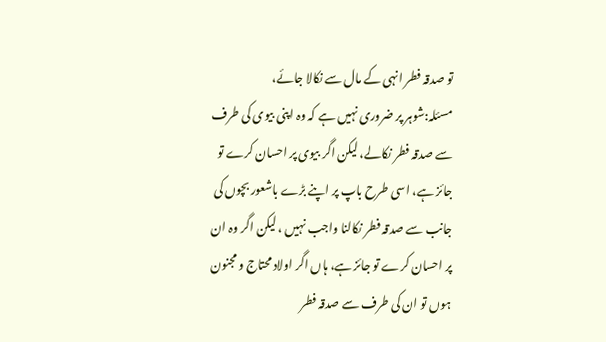تو صدقہ فطر انہی کے مال سے نکالا جائے،
مسئلہ:شوہر پر ضروری نہیں ہے کہ وہ اپنی بیوی کی طرف سے صدقہ فطر نکالے، لیکن اگر بیوی پر احسان کرے تو جائز ہے، اسی طرح باپ پر اپنے بڑے باشعور بچوں کی جانب سے صدقہ فطر نکالنا واجب نہیں ، لیکن اگر وہ ان پر احسان کرے تو جائز ہے، ہاں اگر اولاد محتاج و مجنون ہوں تو ان کی طرف سے صدقہ فطر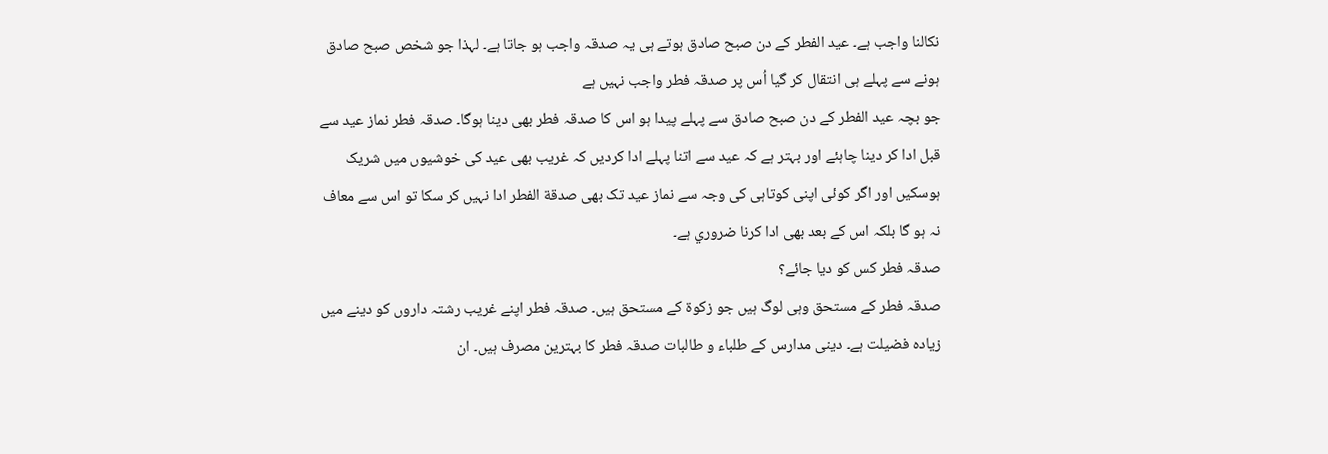نکالنا واجب ہے۔ عید الفطر کے دن صبح صادق ہوتے ہی یہ صدقہ واجب ہو جاتا ہے۔ لہذا جو شخص صبح صادق ہونے سے پہلے ہی انتقال کر گیا اُس پر صدقہ فطر واجب نہیں ہے
جو بچہ عید الفطر کے دن صبح صادق سے پہلے پیدا ہو اس کا صدقہ فطر بھی دینا ہوگا۔ صدقہ فطر نماز عید سے قبل ادا کر دینا چاہئے اور بہتر ہے کہ عید سے اتنا پہلے ادا کردیں کہ غریب بھی عید کی خوشیوں میں شریک ہوسكیں اور اگر کوئی اپنی کوتاہی کی وجہ سے نماز عید تک بھی صدقة الفطر ادا نہیں کر سکا تو اس سے معاف نہ ہو گا بلکہ اس کے بعد بھی ادا کرنا ضروري ہے۔
صدقہ فطر کس کو دیا جائے؟
صدقہ فطر کے مستحق وہی لوگ ہیں جو زکوة کے مستحق ہیں۔ صدقہ فطر اپنے غریب رشتہ داروں کو دینے میں زیادہ فضیلت ہے۔ دینی مدارس کے طلباء و طالبات صدقہ فطر کا بہترین مصرف ہیں۔ ان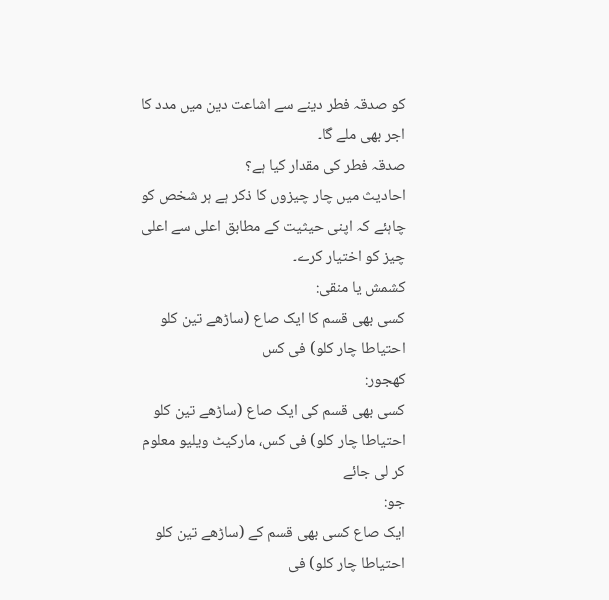کو صدقہ فطر دینے سے اشاعت دین میں مدد کا اجر بھی ملے گا۔
صدقہ فطر کی مقدار کیا ہے؟
احادیث میں چار چیزوں کا ذکر ہے ہر شخص کو چاہئے کہ اپنی حیثیت کے مطابق اعلی سے اعلی چیز کو اختیار کرے۔
کشمش یا منقی:
کسی بھی قسم کا ایک صاع (ساڑھے تین کلو احتیاطا چار کلو) فی کس
کھجور:
کسی بھی قسم کی ایک صاع (ساڑھے تین کلو احتیاطا چار کلو) فی کس، مارکیٹ ویلیو معلوم کر لی جائے
جو:
ایک صاع کسی بھی قسم کے (ساڑھے تین کلو احتیاطا چار کلو) فی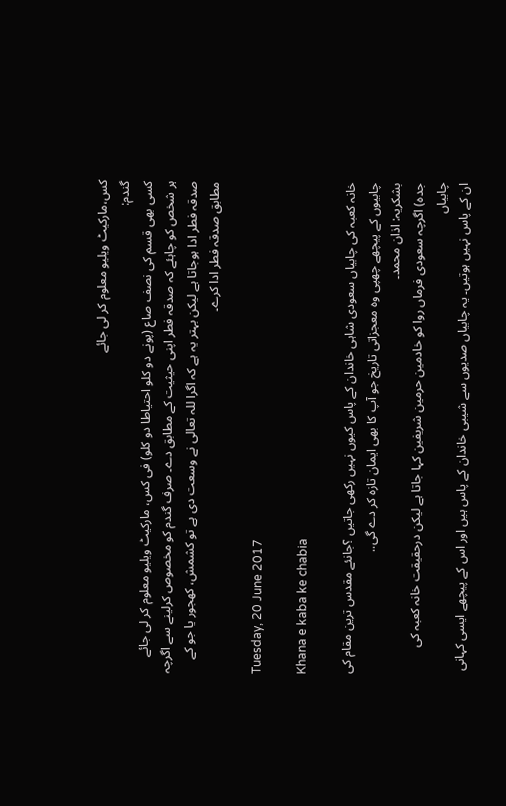کس،مارکیٹ ویلیو معلوم کر لی جائے
گندم:
کسی بھی قسم کی نصف صاع (پونے دو کلو احتیاطا دو کلو) فی کس، مارکیٹ ویلیو معلوم کر لی جائے
ہر شخص کو چاہئے کہ صدقہ فطر اپنی حیثیت کے مطابق دے۔ صرف گندم کو مخصوص کرلینے سے اگرچہ صدقہ فطر ادا ہوجاتا ہے لیکن بہتر یہ ہے کہ اگرا للہ تعالی نے وسعت دی ہے تو کشمش، کھجور یا جو کے مطابق صدقہ فطر ادا کرے۔

Tuesday, 20 June 2017

Khana e kaba ke chabia

خانہ کعبہ کی چابیاں سعودی شاہی خاندان کے پاس کیوں نہیں رکھی جاتیں ؟جانئے مقدس ترین مقام کی چابیوں کے پیچھے چھپی وہ معجزاتی تاریخ جو آپ کا بھی ایمان تازہ کر دے گی..
بشکریہ: اذان محمد۔
جدہ) اگرچہ سعودی فرماں روا کو خادمین حرمین شریفین کہا جاتا ہے لیکن درحقیقت خانہ کعبہ کی چابیاں
ان کے پاس نہیں ہوتیں۔ یہ چابیاں صدیوں سے شیبی خاندان کے پاس ہیں اور اس کے پیچھے ایسی کہانی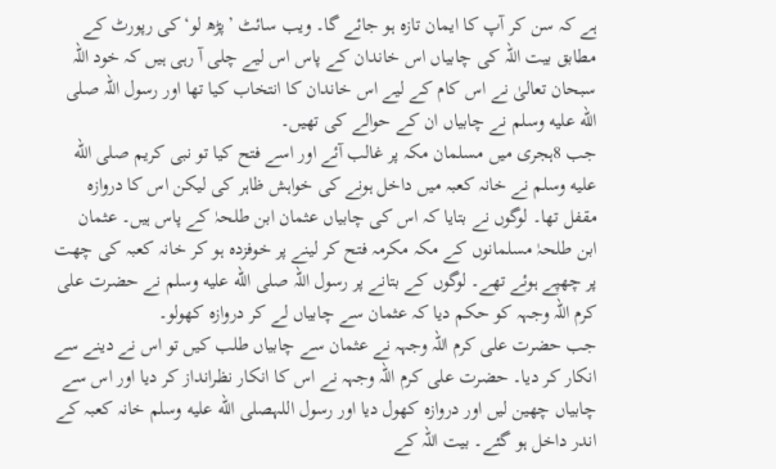ہے کہ سن کر آپ کا ایمان تازہ ہو جائے گا۔ ویب سائٹ ’پڑھ لو‘کی رپورٹ کے مطابق بیت اللہ کی چابیاں اس خاندان کے پاس اس لیے چلی آ رہی ہیں کہ خود اللہ سبحان تعالیٰ نے اس کام کے لیے اس خاندان کا انتخاب کیا تھا اور رسول اللہ صلى الله عليه وسلم نے چابیاں ان کے حوالے کی تھیں۔
جب 8ہجری میں مسلمان مکہ پر غالب آئے اور اسے فتح کیا تو نبی کریم صلى الله عليه وسلم نے خانہ کعبہ میں داخل ہونے کی خواہش ظاہر کی لیکن اس کا دروازہ مقفل تھا۔ لوگوں نے بتایا کہ اس کی چابیاں عثمان ابن طلحہٰ کے پاس ہیں۔ عثمان ابن طلحہٰ مسلمانوں کے مکہ مکرمہ فتح کر لینے پر خوفزدہ ہو کر خانہ کعبہ کی چھت پر چھپے ہوئے تھے۔ لوگوں کے بتانے پر رسول اللہ صلى الله عليه وسلم نے حضرت علی کرم اللہ وجہہ کو حکم دیا کہ عثمان سے چابیاں لے کر دروازہ کھولو۔
جب حضرت علی کرم اللہ وجہہ نے عثمان سے چابیاں طلب کیں تو اس نے دینے سے انکار کر دیا۔ حضرت علی کرم اللہ وجہہ نے اس کا انکار نظرانداز کر دیا اور اس سے چابیاں چھین لیں اور دروازہ کھول دیا اور رسول اللہصلى الله عليه وسلم خانہ کعبہ کے اندر داخل ہو گئے۔ بیت اللہ کے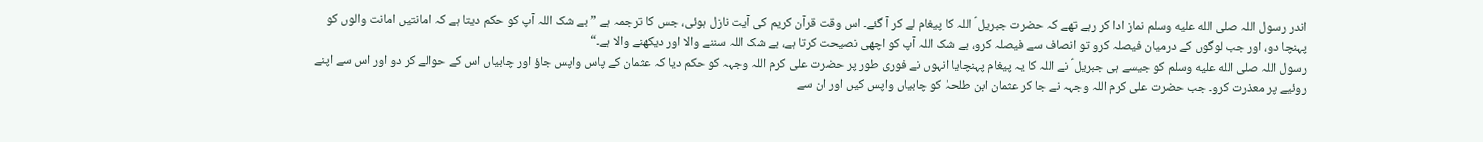اندر رسول اللہ صلى الله عليه وسلم نماز ادا کر رہے تھے کہ حضرت جبریل ؑ اللہ کا پیغام لے کر آ گئے۔ اس وقت قرآن کریم کی آیت نازل ہوئی، جس کا ترجمہ ہے ”بے شک اللہ آپ کو حکم دیتا ہے کہ امانتیں امانت والوں کو پہنچا دو، اور جب لوگوں کے درمیان فیصلہ کرو تو انصاف سے فیصلہ کرو، بے شک اللہ آپ کو اچھی نصیحت کرتا ہے، بے شک اللہ سننے والا اور دیکھنے والا ہے۔“
رسول اللہ صلى الله عليه وسلم کو جیسے ہی جبریل ؑ نے اللہ کا یہ پیغام پہنچایا انہوں نے فوری طور پر حضرت علی کرم اللہ وجہہ کو حکم دیا کہ عثمان کے پاس واپس جاؤ اور چابیاں اس کے حوالے کر دو اور اس سے اپنے روئیے پر معذرت کرو۔ جب حضرت علی کرم اللہ وجہہ نے جا کر عثمان ابن طلحہٰ کو چابیاں واپس کیں اور ان سے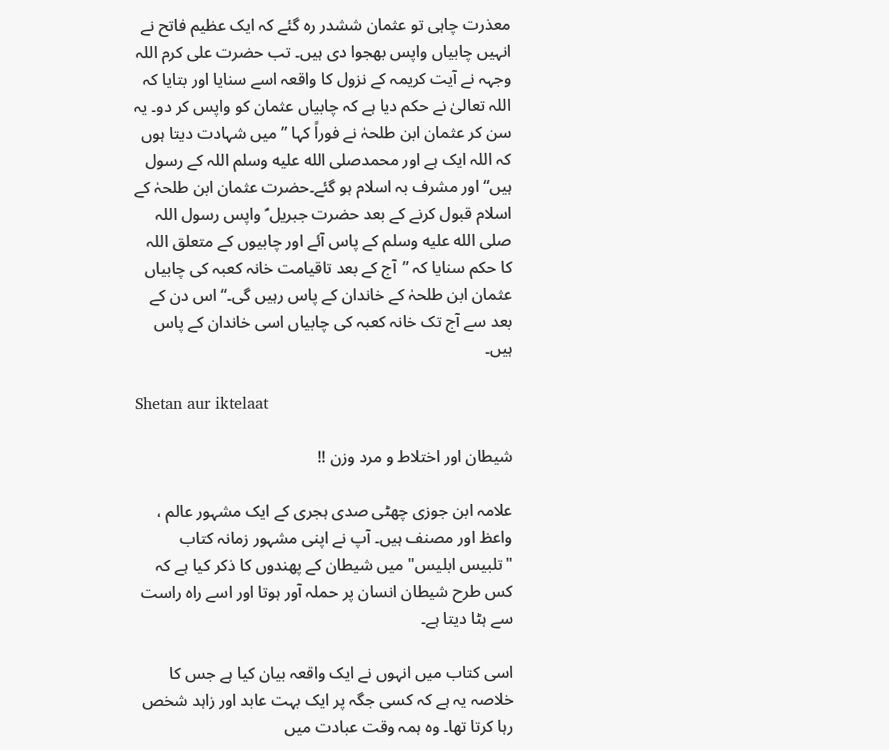معذرت چاہی تو عثمان ششدر رہ گئے کہ ایک عظیم فاتح نے انہیں چابیاں واپس بھجوا دی ہیں۔ تب حضرت علی کرم اللہ وجہہ نے آیت کریمہ کے نزول کا واقعہ اسے سنایا اور بتایا کہ اللہ تعالیٰ نے حکم دیا ہے کہ چابیاں عثمان کو واپس کر دو۔ یہ سن کر عثمان ابن طلحہٰ نے فوراً کہا ”میں شہادت دیتا ہوں کہ اللہ ایک ہے اور محمدصلى الله عليه وسلم اللہ کے رسول ہیں“ اور مشرف بہ اسلام ہو گئے۔حضرت عثمان ابن طلحہٰ کے اسلام قبول کرنے کے بعد حضرت جبریل ؑ واپس رسول اللہ صلى الله عليه وسلم کے پاس آئے اور چابیوں کے متعلق اللہ کا حکم سنایا کہ ”آج کے بعد تاقیامت خانہ کعبہ کی چابیاں عثمان ابن طلحہٰ کے خاندان کے پاس رہیں گی۔“ اس دن کے بعد سے آج تک خانہ کعبہ کی چابیاں اسی خاندان کے پاس ہیں۔

Shetan aur iktelaat

شیطان اور اختلاط و مرد وزن !!

علامہ ابن جوزی چھٹی صدی ہجری کے ایک مشہور عالم ، واعظ اور مصنف ہیں۔ آپ نے اپنی مشہور زمانہ کتاب "تلبیس ابلیس" میں شیطان کے پھندوں کا ذکر کیا ہے کہ کس طرح شیطان انسان پر حملہ آور ہوتا اور اسے راہ راست سے ہٹا دیتا ہے۔

اسی کتاب میں انہوں نے ایک واقعہ بیان کیا ہے جس کا خلاصہ یہ ہے کہ کسی جگہ پر ایک بہت عابد اور زاہد شخص رہا کرتا تھا۔ وہ ہمہ وقت عبادت میں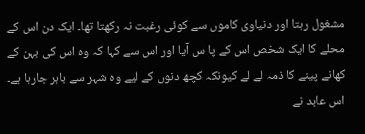مشغول رہتا اور دنیاوی کاموں سے کوئی رغبت نہ رکھتا تھا۔ ایک دن اس کے محلے کا ایک شخص اس کے پا س آیا اور اس سے کہا کہ وہ اس کی بہن کے کھانے پینے کا ذمہ لے لے کیونکہ کچھ دنوں کے لیے وہ شہر سے باہر جارہا ہے۔ اس عابد نے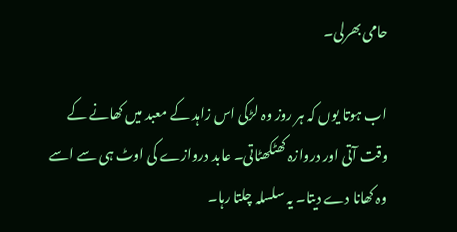حامی بھرلی۔

اب ہوتا یوں کہ ہر روز وہ لڑکی اس زاہد کے معبد میں کھانے کے وقت آتی اور دروازہ کھٹکھٹاتی۔ عابد دروازے کی اوٹ ہی سے اسے وہ کھانا دے دیتا۔ یہ سلسلہ چلتا رہا۔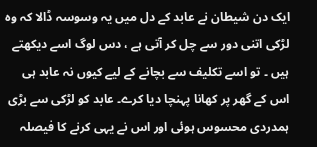ایک دن شیطان نے عابد کے دل میں یہ وسوسہ ڈالا کہ وہ لڑکی اتنی دور سے چل کر آتی ہے ، دس لوگ اسے دیکھتے ہیں ۔ تو اسے تکلیف سے بچانے کے لیے کیوں نہ عابد ہی اس کے گھر پر کھانا پہنچا دیا کرے۔ عابد کو لڑکی سے بڑی ہمدردی محسوس ہوئی اور اس نے یہی کرنے کا فیصلہ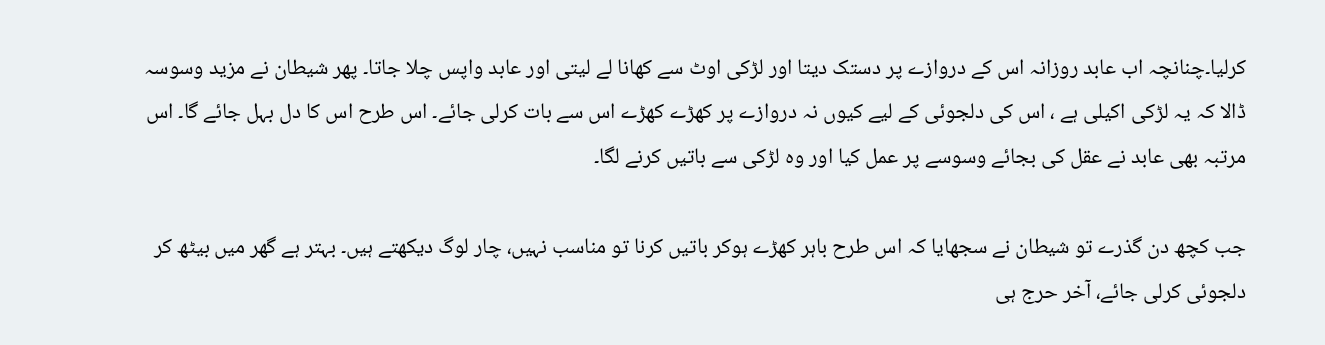کرلیا۔چنانچہ اب عابد روزانہ اس کے دروازے پر دستک دیتا اور لڑکی اوٹ سے کھانا لے لیتی اور عابد واپس چلا جاتا۔ پھر شیطان نے مزید وسوسہ ڈالا کہ یہ لڑکی اکیلی ہے ، اس کی دلجوئی کے لیے کیوں نہ دروازے پر کھڑے کھڑے اس سے بات کرلی جائے۔ اس طرح اس کا دل بہل جائے گا۔ اس مرتبہ بھی عابد نے عقل کی بجائے وسوسے پر عمل کیا اور وہ لڑکی سے باتیں کرنے لگا۔

جب کچھ دن گذرے تو شیطان نے سجھایا کہ اس طرح باہر کھڑے ہوکر باتیں کرنا تو مناسب نہیں، چار لوگ دیکھتے ہیں۔ بہتر ہے گھر میں بیٹھ کر دلجوئی کرلی جائے، آخر حرج ہی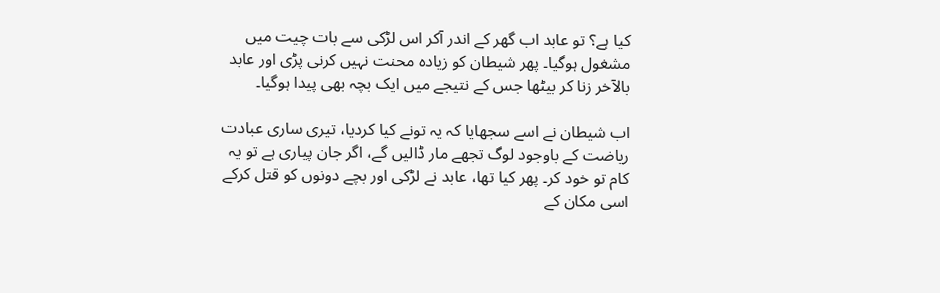کیا ہے؟ تو عابد اب گھر کے اندر آکر اس لڑکی سے بات چیت میں مشغول ہوگیا۔ پھر شیطان کو زیادہ محنت نہیں کرنی پڑی اور عابد بالآخر زنا کر بیٹھا جس کے نتیجے میں ایک بچہ بھی پیدا ہوگیا۔

اب شیطان نے اسے سجھایا کہ یہ تونے کیا کردیا، تیری ساری عبادت ریاضت کے باوجود لوگ تجھے مار ڈالیں گے، اگر جان پیاری ہے تو یہ کام تو خود کر۔ پھر کیا تھا، عابد نے لڑکی اور بچے دونوں کو قتل کرکے اسی مکان کے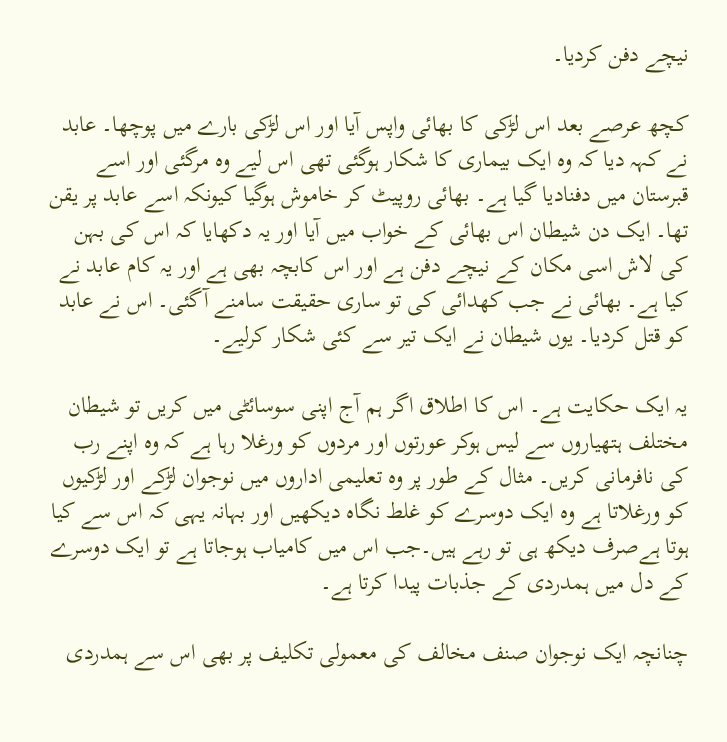نیچے دفن کردیا۔

کچھ عرصے بعد اس لڑکی کا بھائی واپس آیا اور اس لڑکی بارے میں پوچھا۔ عابد نے کہہ دیا کہ وہ ایک بیماری کا شکار ہوگئی تھی اس لیے وہ مرگئی اور اسے قبرستان میں دفنادیا گیا ہے۔ بھائی روپیٹ کر خاموش ہوگیا کیونکہ اسے عابد پر یقن تھا۔ ایک دن شیطان اس بھائی کے خواب میں آیا اور یہ دکھایا کہ اس کی بہن کی لاش اسی مکان کے نیچے دفن ہے اور اس کابچہ بھی ہے اور یہ کام عابد نے کیا ہے۔ بھائی نے جب کھدائی کی تو ساری حقیقت سامنے آگئی۔ اس نے عابد کو قتل کردیا۔ یوں شیطان نے ایک تیر سے کئی شکار کرلیے۔

یہ ایک حکایت ہے۔ اس کا اطلاق اگر ہم آج اپنی سوسائٹی میں کریں تو شیطان مختلف ہتھیاروں سے لیس ہوکر عورتوں اور مردوں کو ورغلا رہا ہے کہ وہ اپنے رب کی نافرمانی کریں۔ مثال کے طور پر وہ تعلیمی اداروں میں نوجوان لڑکے اور لڑکیوں کو ورغلاتا ہے وہ ایک دوسرے کو غلط نگاہ دیکھیں اور بہانہ یہی کہ اس سے کیا ہوتا ہےصرف دیکھ ہی تو رہے ہیں۔جب اس میں کامیاب ہوجاتا ہے تو ایک دوسرے کے دل میں ہمدردی کے جذبات پیدا کرتا ہے۔

چنانچہ ایک نوجوان صنف مخالف کی معمولی تکلیف پر بھی اس سے ہمدردی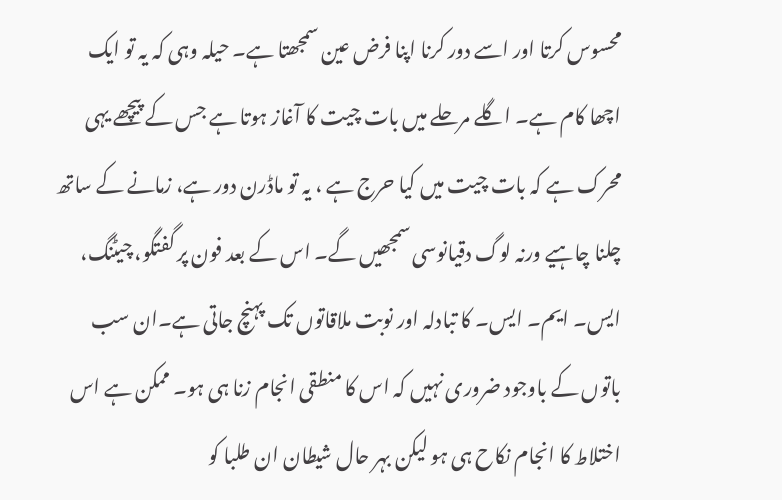محسوس کرتا اور اسے دور کرنا اپنا فرض عین سمجھتا ہے۔ حیلہ وہی کہ یہ تو ایک اچھا کام ہے۔ اگلے مرحلے میں بات چیت کا آغاز ہوتا ہے جس کے پیچھے یہی محرک ہے کہ بات چیت میں کیا حرج ہے ، یہ تو ماڈرن دور ہے، زمانے کے ساتھ چلنا چاہیے ورنہ لوگ دقیانوسی سمجھیں گے۔ اس کے بعد فون پر گفتگو، چیٹنگ، ایس۔ ایم۔ ایس۔ کا تبادلہ اور نوبت ملاقاتوں تک پہنچ جاتی ہے۔ان سب باتوں کے باوجود ضروری نہیں کہ اس کا منطقی انجام زنا ہی ہو۔ ممکن ہے اس اختلاط کا انجام نکاح ہی ہو لیکن بہر حال شیطان ان طلبا کو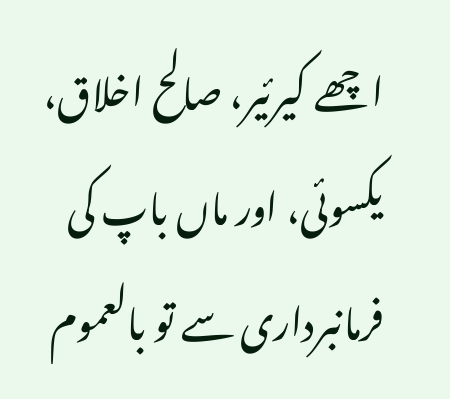اچھے کیرئیر، صالح اخلاق، یکسوئی، اور ماں باپ کی فرمانبرداری سے تو بالعموم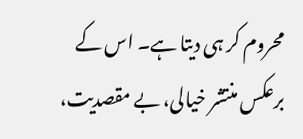محروم کر ہی دیتا ہے۔ اس کے برعکس منتشر خیالی، بے مقصدیت،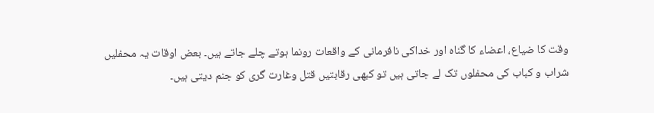وقت کا ضیاع، اعضاء کا گناہ اور خداکی نافرمانی کے واقعات رونما ہوتے چلے جاتے ہیں۔ بعض اوقات یہ محفلیں شراب و کباب کی محفلوں تک لے جاتی ہیں تو کبھی رقابتیں قتل وغارت گری کو جنم دیتی ہیں۔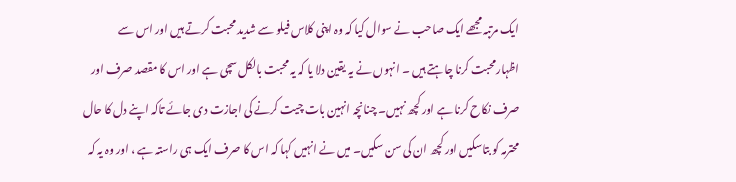ایک مرتبہ مجھے ایک صاحب نے سوال کیا کہ وہ اپنی کلاس فیلو سے شدید محبت کرتے ہیں اور اس سے اظہارمحبت کرنا چاہتے ہیں ۔ انہوں نے یہ یقین دلا یا کہ یہ محبت بالکل سچی ہے اور اس کا مقصد صرف اور صرف نکاح کرنا ہے اور کچھ نہیں۔ چنانچہ انہین بات چیت کرنے کی اجازت دی جائے تاکہ اپنے دل کا حال محترمہ کو بتاسکیں اور کچھ ان کی سن سکیں۔ میں نے انہیں کہا کہ اس کا صرف ایک ہی راستہ ہے ، اور وہ یہ کہ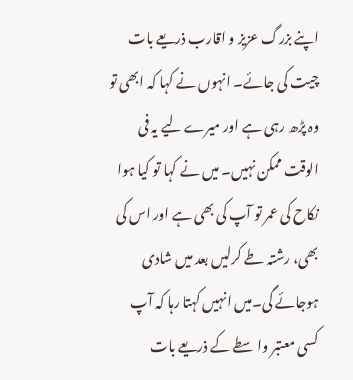اپنے بزرگ عزیز و اقارب ذریعے بات چیت کی جائے۔ انہوں نے کہا کہ ابھی تو وہ پڑھ رہی ہے اور میرے لیے یہ فی الوقت ممکن نہیں۔ میں نے کہا تو کیا ہوا نکاح کی عمر تو آپ کی بھی ہے اور اس کی بھی، رشتہ طے کرلیں بعد میں شادی ہوجائے گی۔میں انہیں کہتا رہا کہ آپ کسی معتبر واسطے کے ذریعے بات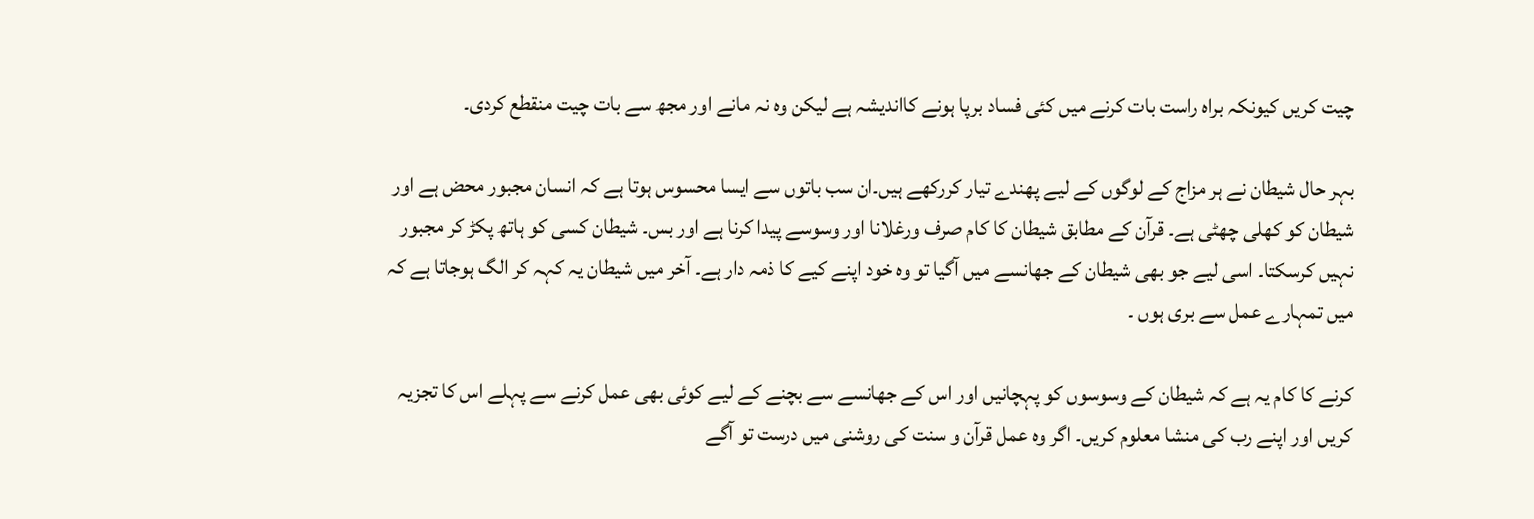چیت کریں کیونکہ براہ راست بات کرنے میں کئی فساد برپا ہونے کااندیشہ ہے لیکن وہ نہ مانے اور مجھ سے بات چیت منقطع کردی۔

بہر حال شیطان نے ہر مزاج کے لوگوں کے لیے پھندے تیار کررکھے ہیں۔ان سب باتوں سے ایسا محسوس ہوتا ہے کہ انسان مجبور محض ہے اور شیطان کو کھلی چھٹی ہے۔ قرآن کے مطابق شیطان کا کام صرف ورغلانا اور وسوسے پیدا کرنا ہے اور بس۔ شیطان کسی کو ہاتھ پکڑ کر مجبور نہیں کرسکتا۔ اسی لیے جو بھی شیطان کے جھانسے میں آگیا تو وہ خود اپنے کیے کا ذمہ دار ہے۔ آخر میں شیطان یہ کہہ کر الگ ہوجاتا ہے کہ میں تمہارے عمل سے بری ہوں ۔

کرنے کا کام یہ ہے کہ شیطان کے وسوسوں کو پہچانیں اور اس کے جھانسے سے بچنے کے لیے کوئی بھی عمل کرنے سے پہلے اس کا تجزیہ کریں اور اپنے رب کی منشا معلوم کریں۔ اگر وہ عمل قرآن و سنت کی روشنی میں درست تو آگے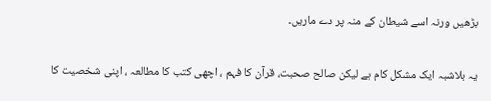بڑھیں ورنہ اسے شیطان کے منہ پر دے ماریں۔

یہ بلاشبہ ایک مشکل کام ہے لیکن صالح صحبت، قرآن کا فہم ، اچھی کتب کا مطالعہ ، اپنی شخصیت کا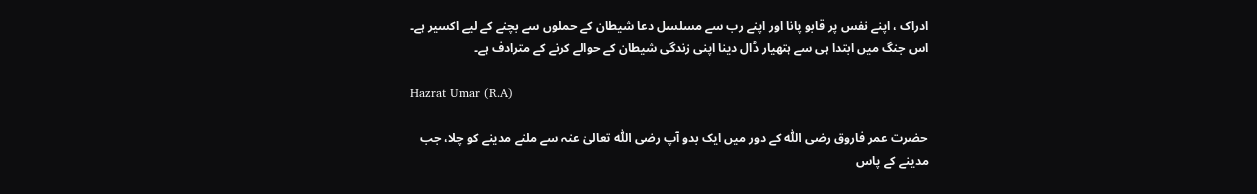ادراک ، اپنے نفس پر قابو پانا اور اپنے رب سے مسلسل دعا شیطان کے حملوں سے بچنے کے لیے اکسیر ہے۔ اس جنگ میں ابتدا ہی سے ہتھیار ڈال دینا اپنی زندگی شیطان کے حوالے کرنے کے مترادف ہے۔

Hazrat Umar (R.A)

حضرت عمر فاروق رضی اللّٰہ کے دور میں ایک بدو آپ رضی اللّٰہ تعالیٰ عنہ سے ملنے مدینے کو چلا، جب مدینے کے پاس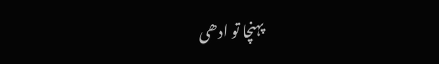پہنچا تو ادھی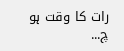رات کا وقت ہو چ...